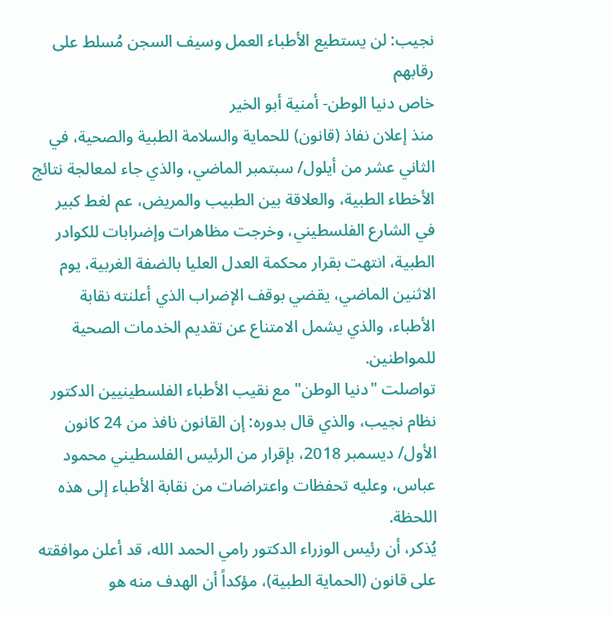نجيب: لن يستطيع الأطباء العمل وسيف السجن مُسلط على رقابهم
خاص دنيا الوطن- أمنية أبو الخير
منذ إعلان نفاذ (قانون) للحماية والسلامة الطبية والصحية، في الثاني عشر من أيلول/ سبتمبر الماضي، والذي جاء لمعالجة نتائج الأخطاء الطبية، والعلاقة بين الطبيب والمريض، عم لغط كبير في الشارع الفلسطيني، وخرجت مظاهرات وإضرابات للكوادر الطبية، انتهت بقرار محكمة العدل العليا بالضفة الغربية، يوم الاثنين الماضي، يقضي بوقف الإضراب الذي أعلنته نقابة الأطباء، والذي يشمل الامتناع عن تقديم الخدمات الصحية للمواطنين.
تواصلت "دنيا الوطن" مع نقيب الأطباء الفلسطينيين الدكتور نظام نجيب، والذي قال بدوره: إن القانون نافذ من 24 كانون الأول/ ديسمبر 2018، بإقرار من الرئيس الفلسطيني محمود عباس، وعليه تحفظات واعتراضات من نقابة الأطباء إلى هذه اللحظة.
يُذكر، أن رئيس الوزراء الدكتور رامي الحمد الله، قد أعلن موافقته على قانون (الحماية الطبية)، مؤكداً أن الهدف منه هو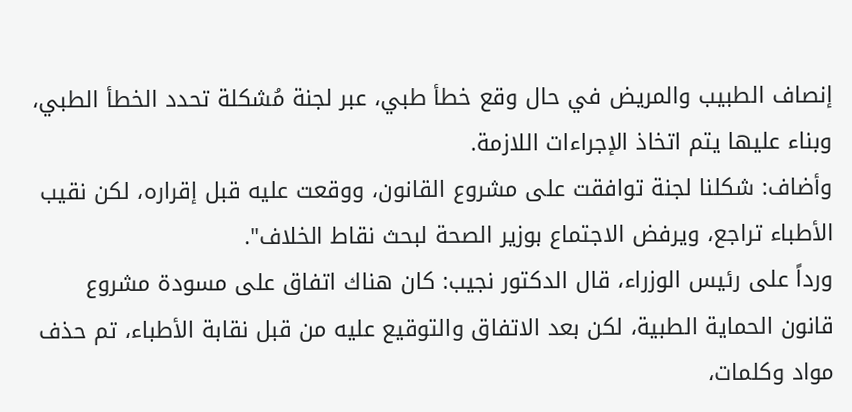إنصاف الطبيب والمريض في حال وقع خطأ طبي، عبر لجنة مُشكلة تحدد الخطأ الطبي، وبناء عليها يتم اتخاذ الإجراءات اللازمة.
وأضاف: شكلنا لجنة توافقت على مشروع القانون، ووقعت عليه قبل إقراره، لكن نقيب الأطباء تراجع، ويرفض الاجتماع بوزير الصحة لبحث نقاط الخلاف".
ورداً على رئيس الوزراء، قال الدكتور نجيب: كان هناك اتفاق على مسودة مشروع قانون الحماية الطبية، لكن بعد الاتفاق والتوقيع عليه من قبل نقابة الأطباء، تم حذف مواد وكلمات،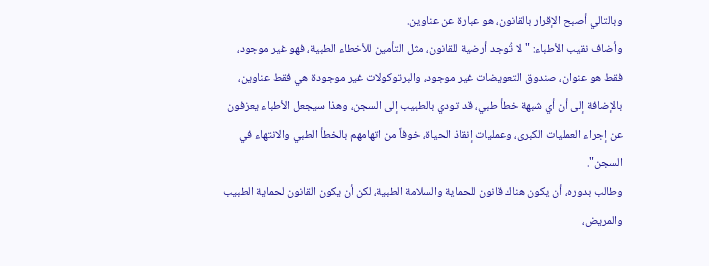وبالتالي أصبح الإقرار بالقانون، هو عبارة عن عناوين.
وأضاف نقيب الأطباء: "لا تُوجد أرضية للقانون، مثل التأمين للأخطاء الطبية، فهو غير موجود، فقط هو عنوان، صندوق التعويضات غير موجود، والبرتوكولات غير موجودة هي فقط عناوين، بالإضافة إلى أن أي شبهة خطأ طبي، قد تودي بالطبيب إلى السجن، وهذا سيجعل الأطباء يعزفون عن إجراء العمليات الكبرى، وعمليات إنقاذ الحياة، خوفاً من اتهامهم بالخطأ الطبي والانتهاء في السجن".
وطالب بدوره، أن يكون هناك قانون للحماية والسلامة الطبية، لكن أن يكون القانون لحماية الطبيب والمريض،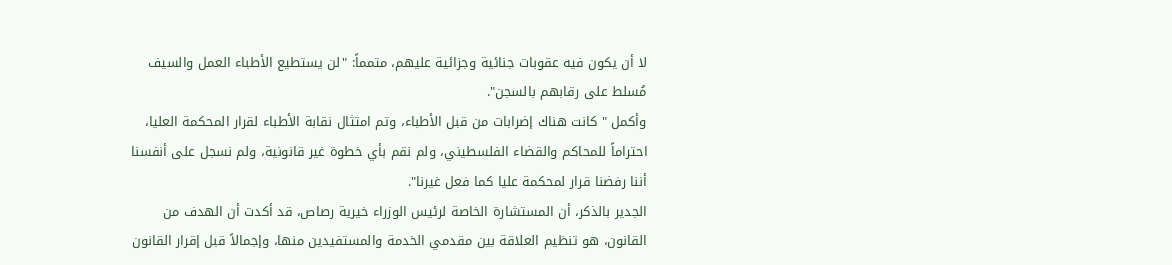لا أن يكون فيه عقوبات جنائية وجزائية عليهم، متمماً: "لن يستطيع الأطباء العمل والسيف مُسلط على رقابهم بالسجن".
وأكمل " كانت هناك إضرابات من قبل الأطباء، وتم امتثال نقابة الأطباء لقرار المحكمة العليا، احتراماً للمحاكم والقضاء الفلسطيني، ولم نقم بأي خطوة غير قانونية، ولم نسجل على أنفسنا أننا رفضنا قرار لمحكمة عليا كما فعل غيرنا".
الجدير بالذكر، أن المستشارة الخاصة لرئيس الوزراء خيرية رصاص، قد أكدت أن الهدف من القانون، هو تنظيم العلاقة بين مقدمي الخدمة والمستفيدين منها، وإجمالاً قبل إقرار القانون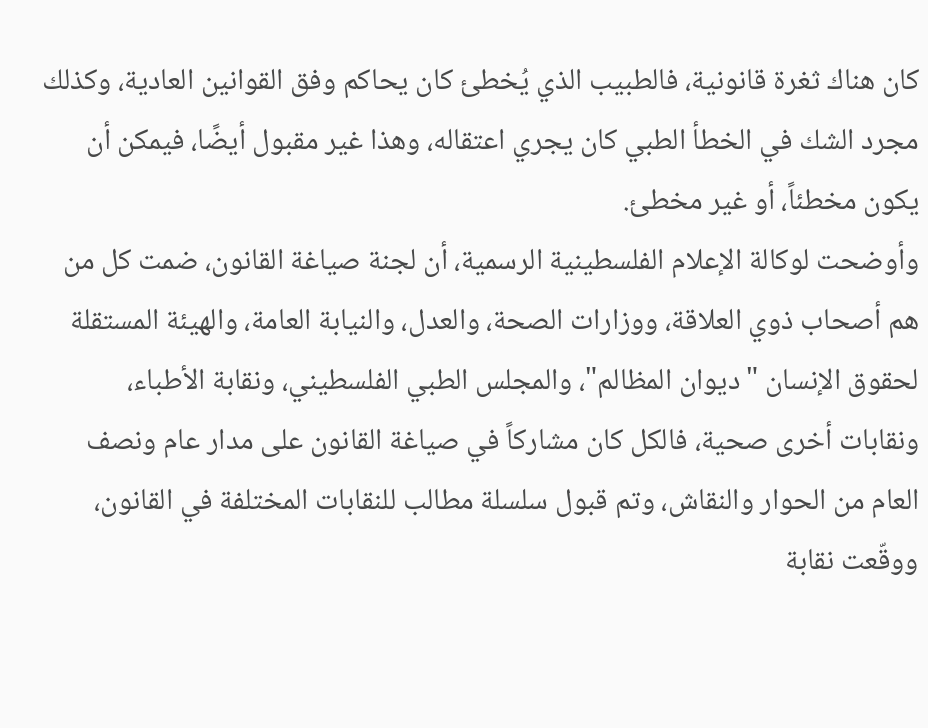كان هناك ثغرة قانونية، فالطبيب الذي يُخطئ كان يحاكم وفق القوانين العادية، وكذلك مجرد الشك في الخطأ الطبي كان يجري اعتقاله، وهذا غير مقبول أيضًا، فيمكن أن يكون مخطئاً، أو غير مخطئ.
وأوضحت لوكالة الإعلام الفلسطينية الرسمية، أن لجنة صياغة القانون، ضمت كل من هم أصحاب ذوي العلاقة، ووزارات الصحة، والعدل، والنيابة العامة، والهيئة المستقلة لحقوق الإنسان "ديوان المظالم"، والمجلس الطبي الفلسطيني، ونقابة الأطباء، ونقابات أخرى صحية، فالكل كان مشاركاً في صياغة القانون على مدار عام ونصف العام من الحوار والنقاش، وتم قبول سلسلة مطالب للنقابات المختلفة في القانون، ووقّعت نقابة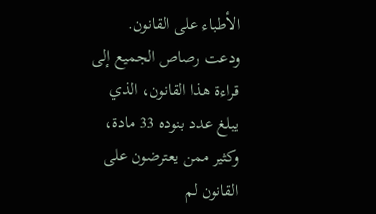الأطباء على القانون.
ودعت رصاص الجميع إلى قراءة هذا القانون، الذي يبلغ عدد بنوده 33 مادة، وكثير ممن يعترضون على القانون لم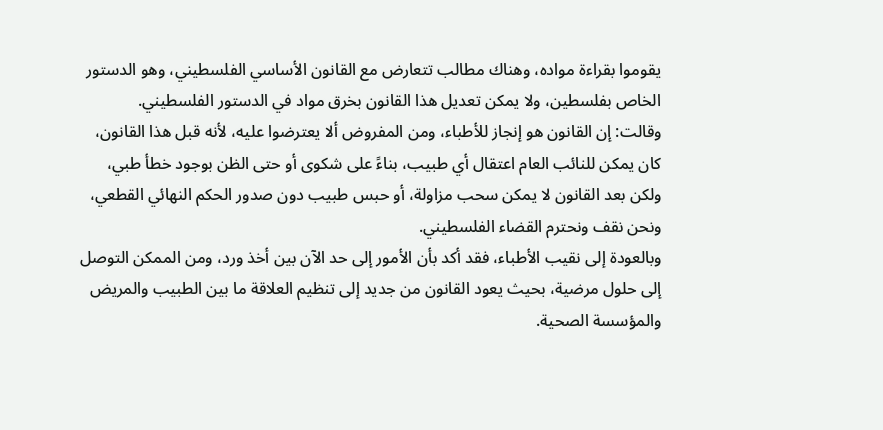يقوموا بقراءة مواده، وهناك مطالب تتعارض مع القانون الأساسي الفلسطيني، وهو الدستور الخاص بفلسطين، ولا يمكن تعديل هذا القانون بخرق مواد في الدستور الفلسطيني.
وقالت: إن القانون هو إنجاز للأطباء، ومن المفروض ألا يعترضوا عليه، لأنه قبل هذا القانون، كان يمكن للنائب العام اعتقال أي طبيب، بناءً على شكوى أو حتى الظن بوجود خطأ طبي، ولكن بعد القانون لا يمكن سحب مزاولة، أو حبس طبيب دون صدور الحكم النهائي القطعي، ونحن نقف ونحترم القضاء الفلسطيني.
وبالعودة إلى نقيب الأطباء، فقد أكد بأن الأمور إلى حد الآن بين أخذ ورد، ومن الممكن التوصل إلى حلول مرضية، بحيث يعود القانون من جديد إلى تنظيم العلاقة ما بين الطبيب والمريض والمؤسسة الصحية.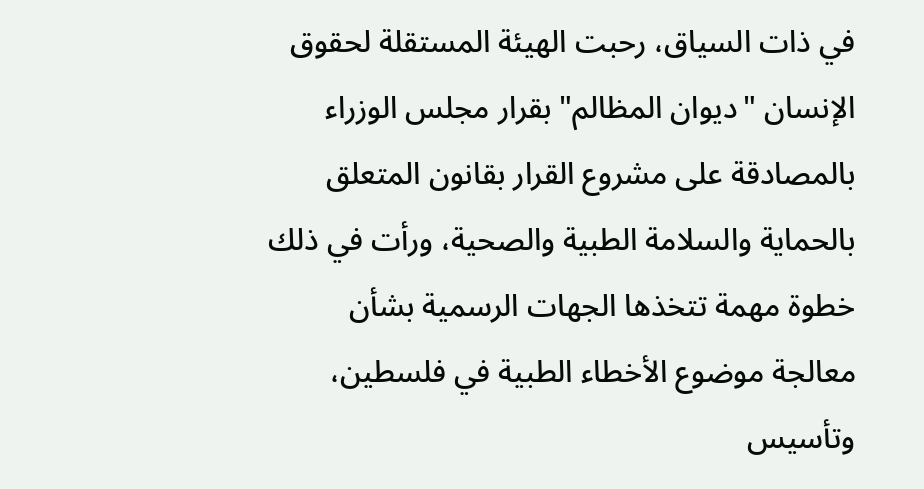في ذات السياق، رحبت الهيئة المستقلة لحقوق الإنسان "ديوان المظالم" بقرار مجلس الوزراء بالمصادقة على مشروع القرار بقانون المتعلق بالحماية والسلامة الطبية والصحية، ورأت في ذلك خطوة مهمة تتخذها الجهات الرسمية بشأن معالجة موضوع الأخطاء الطبية في فلسطين، وتأسيس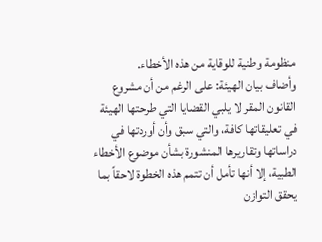منظومة وطنية للوقاية من هذه الأخطاء.
وأضاف بيان الهيئة: على الرغم من أن مشروع القانون المقر لا يلبي القضايا التي طرحتها الهيئة في تعليقاتها كافة، والتي سبق وأن أوردتها في دراساتها وتقاريرها المنشورة بشأن موضوع الأخطاء الطبية، إلا أنها تأمل أن تتمم هذه الخطوة لاحقاً بما يحقق التوازن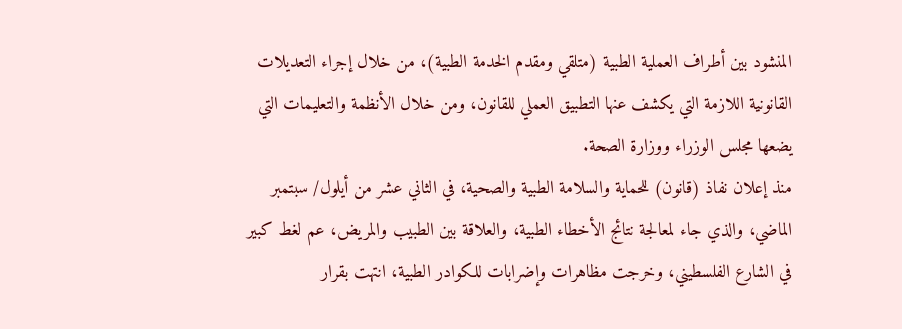المنشود بين أطراف العملية الطبية (متلقي ومقدم الخدمة الطبية)، من خلال إجراء التعديلات القانونية اللازمة التي يكشف عنها التطبيق العملي للقانون، ومن خلال الأنظمة والتعليمات التي يضعها مجلس الوزراء ووزارة الصحة.
منذ إعلان نفاذ (قانون) للحماية والسلامة الطبية والصحية، في الثاني عشر من أيلول/ سبتمبر الماضي، والذي جاء لمعالجة نتائج الأخطاء الطبية، والعلاقة بين الطبيب والمريض، عم لغط كبير في الشارع الفلسطيني، وخرجت مظاهرات وإضرابات للكوادر الطبية، انتهت بقرار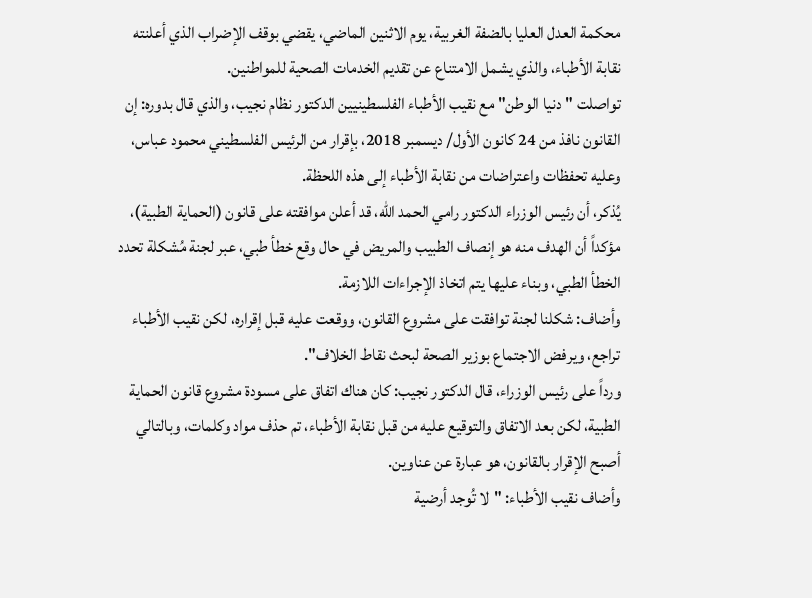محكمة العدل العليا بالضفة الغربية، يوم الاثنين الماضي، يقضي بوقف الإضراب الذي أعلنته نقابة الأطباء، والذي يشمل الامتناع عن تقديم الخدمات الصحية للمواطنين.
تواصلت "دنيا الوطن" مع نقيب الأطباء الفلسطينيين الدكتور نظام نجيب، والذي قال بدوره: إن القانون نافذ من 24 كانون الأول/ ديسمبر 2018، بإقرار من الرئيس الفلسطيني محمود عباس، وعليه تحفظات واعتراضات من نقابة الأطباء إلى هذه اللحظة.
يُذكر، أن رئيس الوزراء الدكتور رامي الحمد الله، قد أعلن موافقته على قانون (الحماية الطبية)، مؤكداً أن الهدف منه هو إنصاف الطبيب والمريض في حال وقع خطأ طبي، عبر لجنة مُشكلة تحدد الخطأ الطبي، وبناء عليها يتم اتخاذ الإجراءات اللازمة.
وأضاف: شكلنا لجنة توافقت على مشروع القانون، ووقعت عليه قبل إقراره، لكن نقيب الأطباء تراجع، ويرفض الاجتماع بوزير الصحة لبحث نقاط الخلاف".
ورداً على رئيس الوزراء، قال الدكتور نجيب: كان هناك اتفاق على مسودة مشروع قانون الحماية الطبية، لكن بعد الاتفاق والتوقيع عليه من قبل نقابة الأطباء، تم حذف مواد وكلمات، وبالتالي أصبح الإقرار بالقانون، هو عبارة عن عناوين.
وأضاف نقيب الأطباء: "لا تُوجد أرضية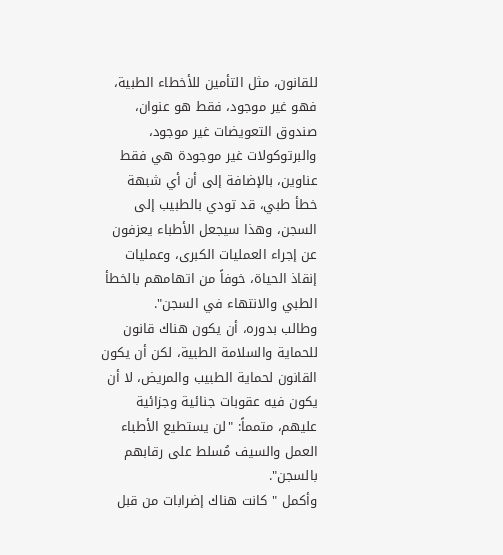للقانون، مثل التأمين للأخطاء الطبية، فهو غير موجود، فقط هو عنوان، صندوق التعويضات غير موجود، والبرتوكولات غير موجودة هي فقط عناوين، بالإضافة إلى أن أي شبهة خطأ طبي، قد تودي بالطبيب إلى السجن، وهذا سيجعل الأطباء يعزفون عن إجراء العمليات الكبرى، وعمليات إنقاذ الحياة، خوفاً من اتهامهم بالخطأ الطبي والانتهاء في السجن".
وطالب بدوره، أن يكون هناك قانون للحماية والسلامة الطبية، لكن أن يكون القانون لحماية الطبيب والمريض، لا أن يكون فيه عقوبات جنائية وجزائية عليهم، متمماً: "لن يستطيع الأطباء العمل والسيف مُسلط على رقابهم بالسجن".
وأكمل " كانت هناك إضرابات من قبل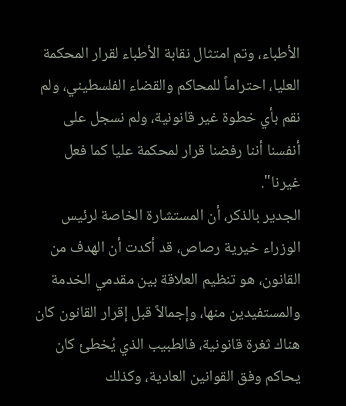الأطباء، وتم امتثال نقابة الأطباء لقرار المحكمة العليا، احتراماً للمحاكم والقضاء الفلسطيني، ولم نقم بأي خطوة غير قانونية، ولم نسجل على أنفسنا أننا رفضنا قرار لمحكمة عليا كما فعل غيرنا".
الجدير بالذكر، أن المستشارة الخاصة لرئيس الوزراء خيرية رصاص، قد أكدت أن الهدف من القانون، هو تنظيم العلاقة بين مقدمي الخدمة والمستفيدين منها، وإجمالاً قبل إقرار القانون كان هناك ثغرة قانونية، فالطبيب الذي يُخطئ كان يحاكم وفق القوانين العادية، وكذلك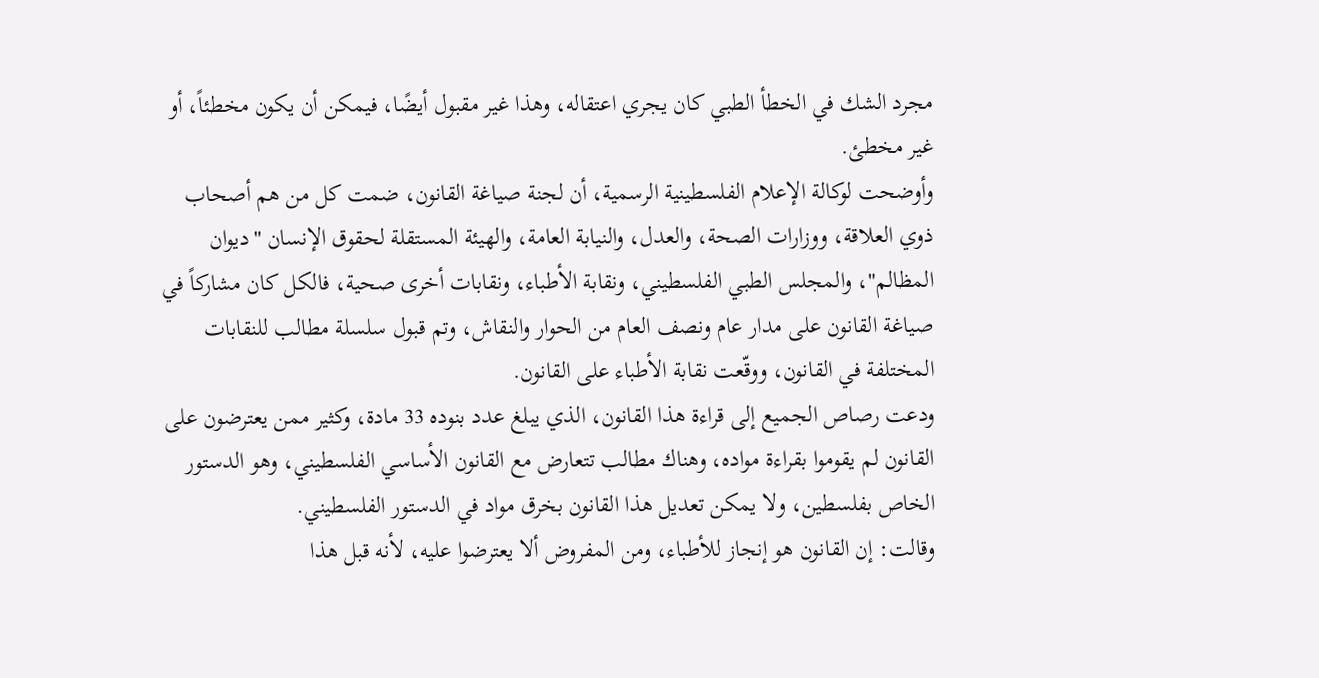مجرد الشك في الخطأ الطبي كان يجري اعتقاله، وهذا غير مقبول أيضًا، فيمكن أن يكون مخطئاً، أو غير مخطئ.
وأوضحت لوكالة الإعلام الفلسطينية الرسمية، أن لجنة صياغة القانون، ضمت كل من هم أصحاب ذوي العلاقة، ووزارات الصحة، والعدل، والنيابة العامة، والهيئة المستقلة لحقوق الإنسان "ديوان المظالم"، والمجلس الطبي الفلسطيني، ونقابة الأطباء، ونقابات أخرى صحية، فالكل كان مشاركاً في صياغة القانون على مدار عام ونصف العام من الحوار والنقاش، وتم قبول سلسلة مطالب للنقابات المختلفة في القانون، ووقّعت نقابة الأطباء على القانون.
ودعت رصاص الجميع إلى قراءة هذا القانون، الذي يبلغ عدد بنوده 33 مادة، وكثير ممن يعترضون على القانون لم يقوموا بقراءة مواده، وهناك مطالب تتعارض مع القانون الأساسي الفلسطيني، وهو الدستور الخاص بفلسطين، ولا يمكن تعديل هذا القانون بخرق مواد في الدستور الفلسطيني.
وقالت: إن القانون هو إنجاز للأطباء، ومن المفروض ألا يعترضوا عليه، لأنه قبل هذا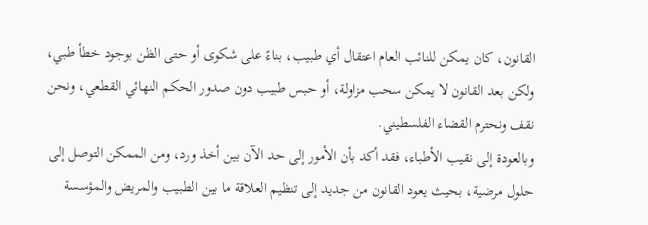القانون، كان يمكن للنائب العام اعتقال أي طبيب، بناءً على شكوى أو حتى الظن بوجود خطأ طبي، ولكن بعد القانون لا يمكن سحب مزاولة، أو حبس طبيب دون صدور الحكم النهائي القطعي، ونحن نقف ونحترم القضاء الفلسطيني.
وبالعودة إلى نقيب الأطباء، فقد أكد بأن الأمور إلى حد الآن بين أخذ ورد، ومن الممكن التوصل إلى حلول مرضية، بحيث يعود القانون من جديد إلى تنظيم العلاقة ما بين الطبيب والمريض والمؤسسة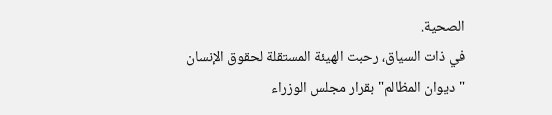الصحية.
في ذات السياق، رحبت الهيئة المستقلة لحقوق الإنسان "ديوان المظالم" بقرار مجلس الوزراء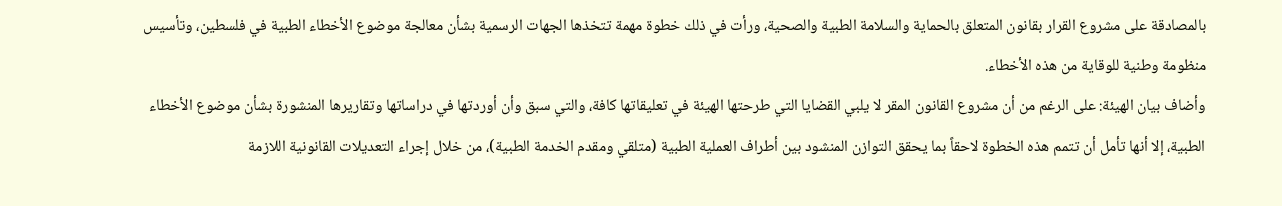بالمصادقة على مشروع القرار بقانون المتعلق بالحماية والسلامة الطبية والصحية، ورأت في ذلك خطوة مهمة تتخذها الجهات الرسمية بشأن معالجة موضوع الأخطاء الطبية في فلسطين، وتأسيس منظومة وطنية للوقاية من هذه الأخطاء.
وأضاف بيان الهيئة: على الرغم من أن مشروع القانون المقر لا يلبي القضايا التي طرحتها الهيئة في تعليقاتها كافة، والتي سبق وأن أوردتها في دراساتها وتقاريرها المنشورة بشأن موضوع الأخطاء الطبية، إلا أنها تأمل أن تتمم هذه الخطوة لاحقاً بما يحقق التوازن المنشود بين أطراف العملية الطبية (متلقي ومقدم الخدمة الطبية)، من خلال إجراء التعديلات القانونية اللازمة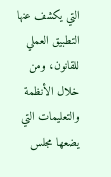التي يكشف عنها التطبيق العملي للقانون، ومن خلال الأنظمة والتعليمات التي يضعها مجلس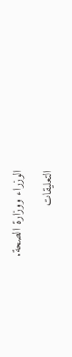الوزراء ووزارة الصحة.

التعليقات